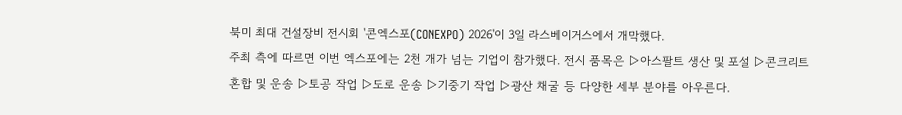북미 최대 건설장비 전시회 '콘엑스포(CONEXPO) 2026'이 3일 라스베이거스에서 개막했다.
주최 측에 따르면 이번 엑스포에는 2천 개가 넘는 기업이 참가했다. 전시 품목은 ▷아스팔트 생산 및 포설 ▷콘크리트 혼합 및 운송 ▷토공 작업 ▷도로 운송 ▷기중기 작업 ▷광산 채굴 등 다양한 세부 분야를 아우른다.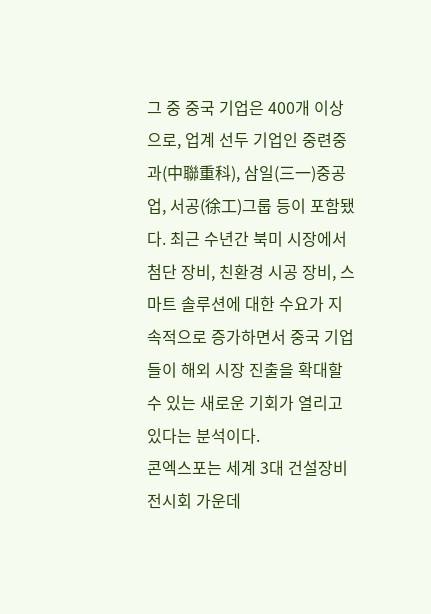그 중 중국 기업은 400개 이상으로, 업계 선두 기업인 중련중과(中聯重科), 삼일(三一)중공업, 서공(徐工)그룹 등이 포함됐다. 최근 수년간 북미 시장에서 첨단 장비, 친환경 시공 장비, 스마트 솔루션에 대한 수요가 지속적으로 증가하면서 중국 기업들이 해외 시장 진출을 확대할 수 있는 새로운 기회가 열리고 있다는 분석이다.
콘엑스포는 세계 3대 건설장비 전시회 가운데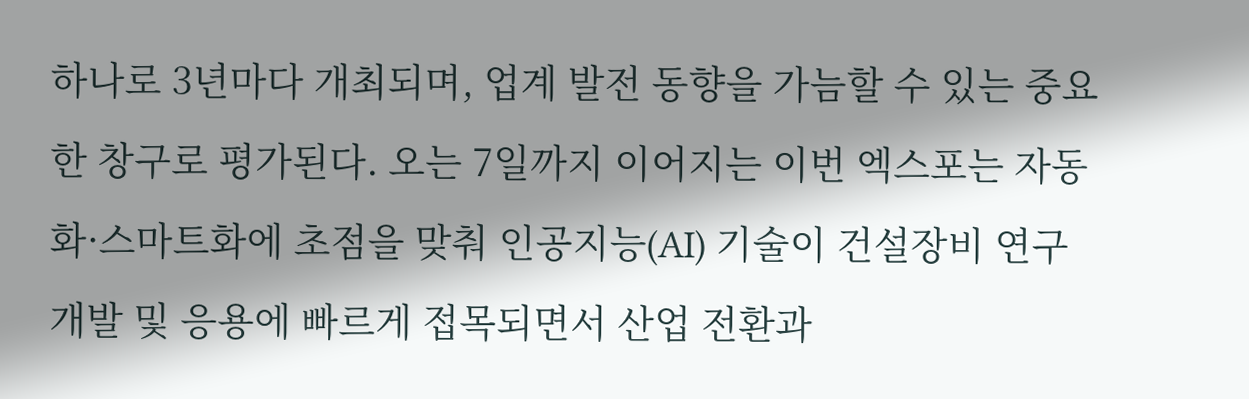하나로 3년마다 개최되며, 업계 발전 동향을 가늠할 수 있는 중요한 창구로 평가된다. 오는 7일까지 이어지는 이번 엑스포는 자동화·스마트화에 초점을 맞춰 인공지능(AI) 기술이 건설장비 연구개발 및 응용에 빠르게 접목되면서 산업 전환과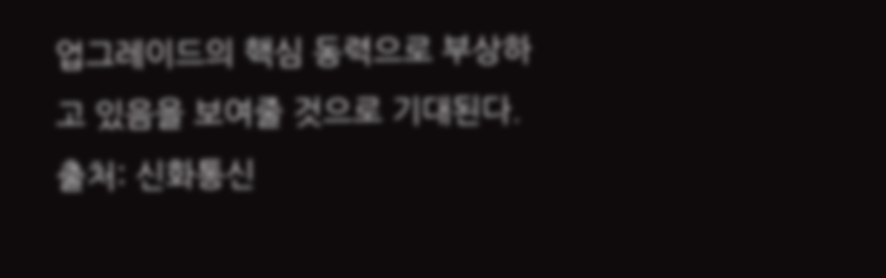업그레이드의 핵심 동력으로 부상하고 있음을 보여줄 것으로 기대된다.
출처: 신화통신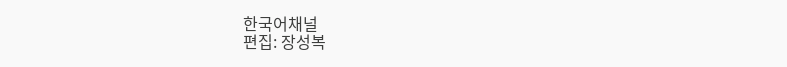한국어채널
편집: 장성복